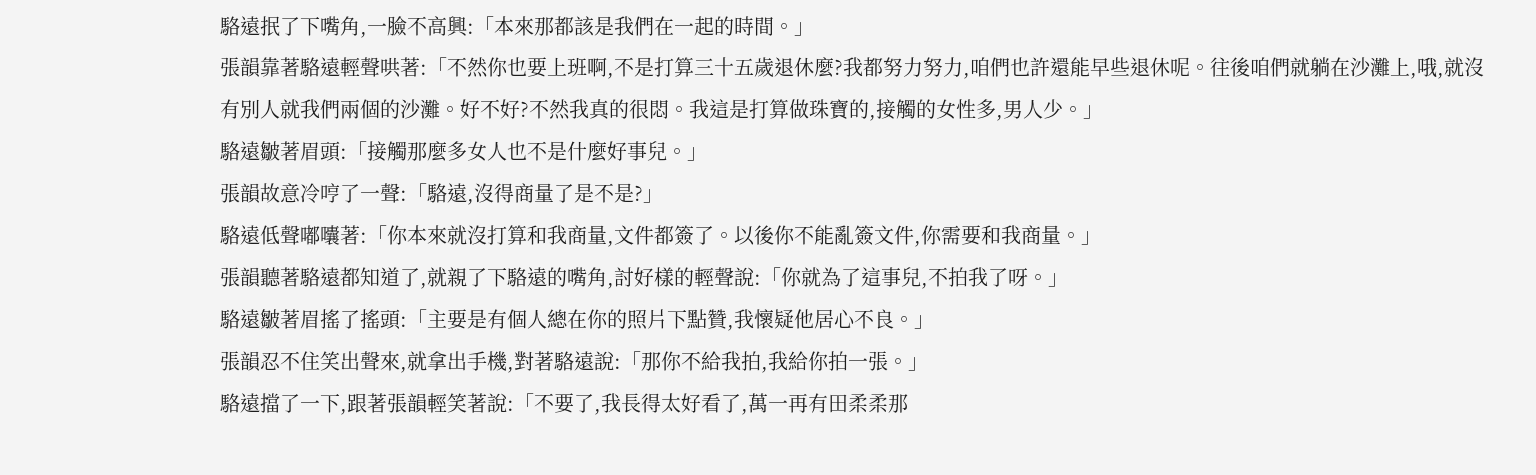駱遠抿了下嘴角,一臉不高興:「本來那都該是我們在一起的時間。」
張韻靠著駱遠輕聲哄著:「不然你也要上班啊,不是打算三十五歲退休麼?我都努力努力,咱們也許還能早些退休呢。往後咱們就躺在沙灘上,哦,就沒有別人就我們兩個的沙灘。好不好?不然我真的很悶。我這是打算做珠寶的,接觸的女性多,男人少。」
駱遠皺著眉頭:「接觸那麼多女人也不是什麼好事兒。」
張韻故意冷哼了一聲:「駱遠,沒得商量了是不是?」
駱遠低聲嘟囔著:「你本來就沒打算和我商量,文件都簽了。以後你不能亂簽文件,你需要和我商量。」
張韻聽著駱遠都知道了,就親了下駱遠的嘴角,討好樣的輕聲說:「你就為了這事兒,不拍我了呀。」
駱遠皺著眉搖了搖頭:「主要是有個人總在你的照片下點贊,我懷疑他居心不良。」
張韻忍不住笑出聲來,就拿出手機,對著駱遠說:「那你不給我拍,我給你拍一張。」
駱遠擋了一下,跟著張韻輕笑著說:「不要了,我長得太好看了,萬一再有田柔柔那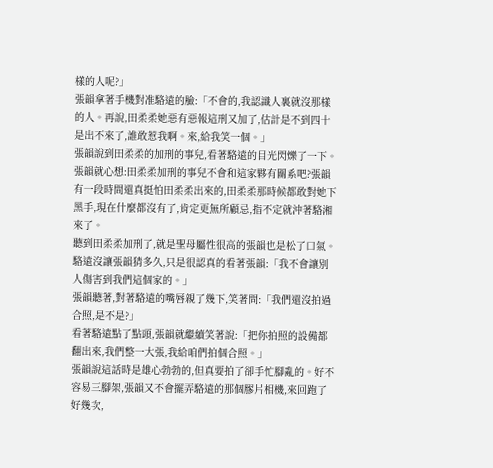樣的人呢?」
張韻拿著手機對准駱遠的臉:「不會的,我認識人裏就沒那樣的人。再說,田柔柔她惡有惡報這刑又加了,估計是不到四十是出不來了,誰敢惹我啊。來,給我笑一個。」
張韻說到田柔柔的加刑的事兒,看著駱遠的目光閃爍了一下。張韻就心想:田柔柔加刑的事兒不會和這家夥有關系吧?張韻有一段時間還真挺怕田柔柔出來的,田柔柔那時候都敢對她下黑手,現在什麼都沒有了,肯定更無所顧忌,指不定就沖著駱湘來了。
聽到田柔柔加刑了,就是聖母屬性很高的張韻也是松了口氣。
駱遠沒讓張韻猜多久,只是很認真的看著張韻:「我不會讓別人傷害到我們這個家的。」
張韻聽著,對著駱遠的嘴唇親了幾下,笑著問:「我們還沒拍過合照,是不是?」
看著駱遠點了點頭,張韻就繼續笑著說:「把你拍照的設備都翻出來,我們整一大張,我給咱們拍個合照。」
張韻說這話時是雄心勃勃的,但真要拍了卻手忙腳亂的。好不容易三腳架,張韻又不會擺弄駱遠的那個膠片相機,來回跑了好幾次,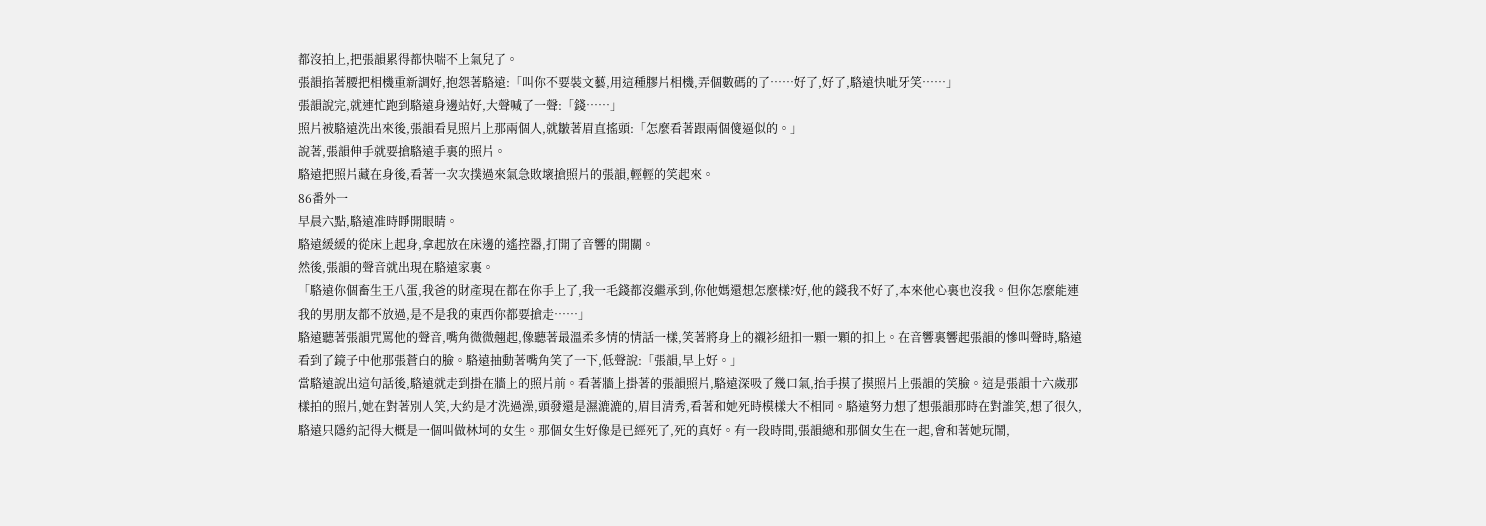都沒拍上,把張韻累得都快喘不上氣兒了。
張韻掐著腰把相機重新調好,抱怨著駱遠:「叫你不要裝文藝,用這種膠片相機,弄個數碼的了……好了,好了,駱遠快呲牙笑……」
張韻說完,就連忙跑到駱遠身邊站好,大聲喊了一聲:「錢……」
照片被駱遠洗出來後,張韻看見照片上那兩個人,就皺著眉直搖頭:「怎麼看著跟兩個傻逼似的。」
說著,張韻伸手就要搶駱遠手裏的照片。
駱遠把照片藏在身後,看著一次次撲過來氣急敗壞搶照片的張韻,輕輕的笑起來。
86番外一
早晨六點,駱遠准時睜開眼睛。
駱遠緩緩的從床上起身,拿起放在床邊的遙控器,打開了音響的開關。
然後,張韻的聲音就出現在駱遠家裏。
「駱遠你個畜生王八蛋,我爸的財產現在都在你手上了,我一毛錢都沒繼承到,你他媽還想怎麼樣?好,他的錢我不好了,本來他心裏也沒我。但你怎麼能連我的男朋友都不放過,是不是我的東西你都要搶走……」
駱遠聽著張韻咒罵他的聲音,嘴角微微翹起,像聽著最溫柔多情的情話一樣,笑著將身上的襯衫紐扣一顆一顆的扣上。在音響裏響起張韻的慘叫聲時,駱遠看到了鏡子中他那張蒼白的臉。駱遠抽動著嘴角笑了一下,低聲說:「張韻,早上好。」
當駱遠說出這句話後,駱遠就走到掛在牆上的照片前。看著牆上掛著的張韻照片,駱遠深吸了幾口氣,抬手摸了摸照片上張韻的笑臉。這是張韻十六歲那樣拍的照片,她在對著別人笑,大約是才洗過澡,頭發還是濕漉漉的,眉目清秀,看著和她死時模樣大不相同。駱遠努力想了想張韻那時在對誰笑,想了很久,駱遠只隱約記得大概是一個叫做林坷的女生。那個女生好像是已經死了,死的真好。有一段時間,張韻總和那個女生在一起,會和著她玩鬧,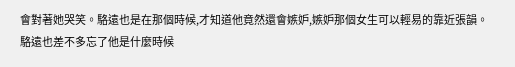會對著她哭笑。駱遠也是在那個時候,才知道他竟然還會嫉妒,嫉妒那個女生可以輕易的靠近張韻。
駱遠也差不多忘了他是什麼時候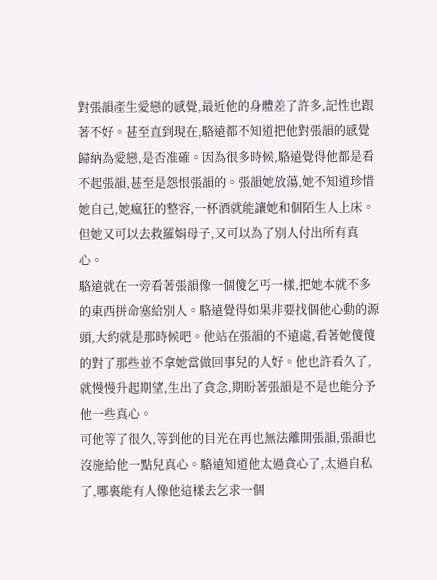對張韻產生愛戀的感覺,最近他的身體差了許多,記性也跟著不好。甚至直到現在,駱遠都不知道把他對張韻的感覺歸納為愛戀,是否准確。因為很多時候,駱遠覺得他都是看不起張韻,甚至是怨恨張韻的。張韻她放蕩,她不知道珍惜她自己,她瘋狂的整容,一杯酒就能讓她和個陌生人上床。但她又可以去救羅娟母子,又可以為了別人付出所有真心。
駱遠就在一旁看著張韻像一個傻乞丐一樣,把她本就不多的東西拼命塞給別人。駱遠覺得如果非要找個他心動的源頭,大約就是那時候吧。他站在張韻的不遠處,看著她傻傻的對了那些並不拿她當做回事兒的人好。他也許看久了,就慢慢升起期望,生出了貪念,期盼著張韻是不是也能分予他一些真心。
可他等了很久,等到他的目光在再也無法離開張韻,張韻也沒施給他一點兒真心。駱遠知道他太過貪心了,太過自私了,哪裏能有人像他這樣去乞求一個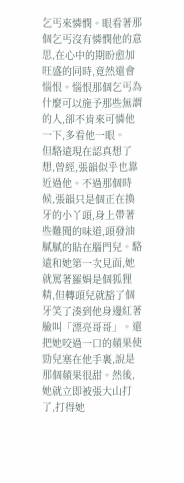乞丐來憐憫。眼看著那個乞丐沒有憐憫他的意思,在心中的期盼愈加旺盛的同時,竟然還會惱恨。惱恨那個乞丐為什麼可以施予那些無謂的人,卻不肯來可憐他一下,多看他一眼。
但駱遠現在認真想了想,曾經,張韻似乎也靠近過他。不過那個時候,張韻只是個正在換牙的小丫頭,身上帶著些難聞的味道,頭發油膩膩的貼在腦門兒。駱遠和她第一次見面,她就罵著羅娟是個狐狸精,但轉頭兒就豁了個牙笑了湊到他身邊紅著臉叫「漂亮哥哥」。還把她咬過一口的蘋果使勁兒塞在他手裏,說是那個蘋果很甜。然後,她就立即被張大山打了,打得她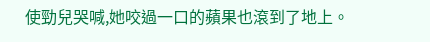使勁兒哭喊,她咬過一口的蘋果也滾到了地上。